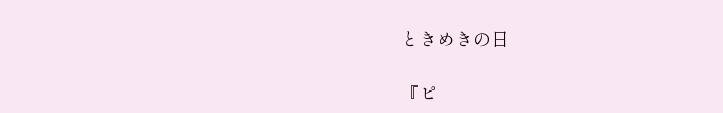ときめきの日

『ピ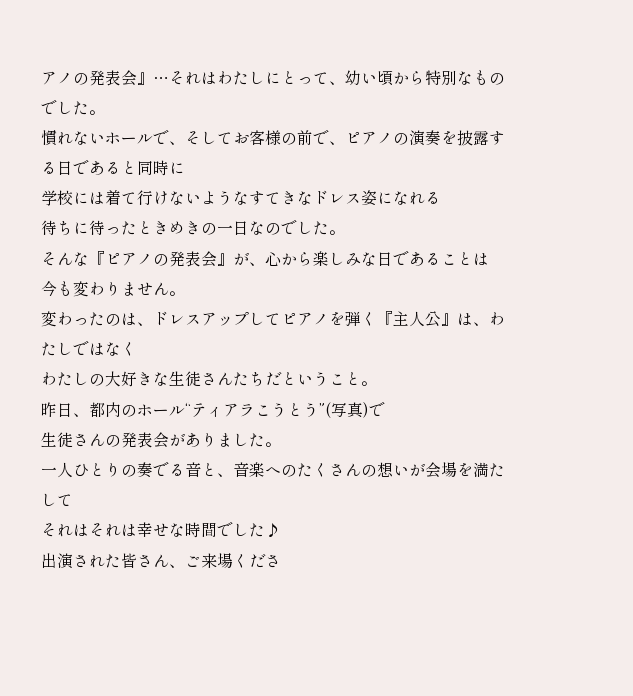アノの発表会』…それはわたしにとって、幼い頃から特別なものでした。
慣れないホールで、そしてお客様の前で、ピアノの演奏を披露する日であると同時に
学校には着て行けないようなすてきなドレス姿になれる
待ちに待ったときめきの一日なのでした。
そんな『ピアノの発表会』が、心から楽しみな日であることは
今も変わりません。
変わったのは、ドレスアップしてピアノを弾く『主人公』は、わたしではなく
わたしの大好きな生徒さんたちだということ。
昨日、都内のホール“ティアラこうとう”(写真)で
生徒さんの発表会がありました。
一人ひとりの奏でる音と、音楽へのたくさんの想いが会場を満たして
それはそれは幸せな時間でした♪
出演された皆さん、ご来場くださ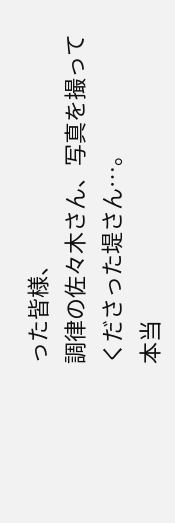った皆様、
調律の佐々木さん、写真を撮ってくださった堤さん…。
本当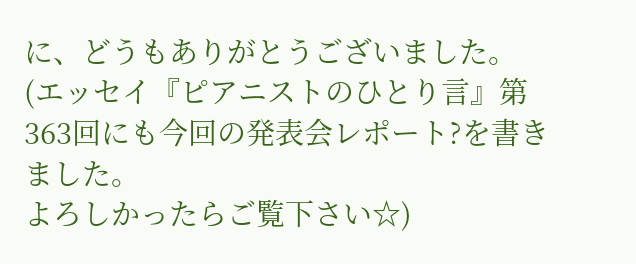に、どうもありがとうございました。
(エッセイ『ピアニストのひとり言』第363回にも今回の発表会レポート?を書きました。
よろしかったらご覧下さい☆)